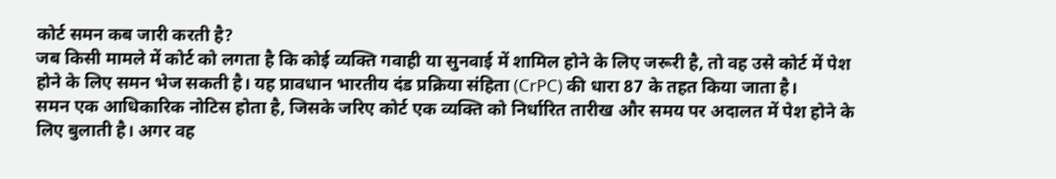कोर्ट समन कब जारी करती है?
जब किसी मामले में कोर्ट को लगता है कि कोई व्यक्ति गवाही या सुनवाई में शामिल होने के लिए जरूरी है, तो वह उसे कोर्ट में पेश होने के लिए समन भेज सकती है। यह प्रावधान भारतीय दंड प्रक्रिया संहिता (CrPC) की धारा 87 के तहत किया जाता है।
समन एक आधिकारिक नोटिस होता है, जिसके जरिए कोर्ट एक व्यक्ति को निर्धारित तारीख और समय पर अदालत में पेश होने के लिए बुलाती है। अगर वह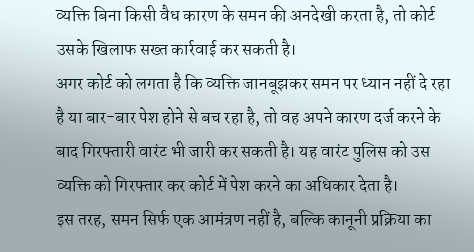व्यक्ति बिना किसी वैध कारण के समन की अनदेखी करता है, तो कोर्ट उसके खिलाफ सख्त कार्रवाई कर सकती है।
अगर कोर्ट को लगता है कि व्यक्ति जानबूझकर समन पर ध्यान नहीं दे रहा है या बार-बार पेश होने से बच रहा है, तो वह अपने कारण दर्ज करने के बाद गिरफ्तारी वारंट भी जारी कर सकती है। यह वारंट पुलिस को उस व्यक्ति को गिरफ्तार कर कोर्ट में पेश करने का अधिकार देता है।
इस तरह, समन सिर्फ एक आमंत्रण नहीं है, बल्कि कानूनी प्रक्रिया का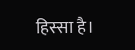हिस्सा है।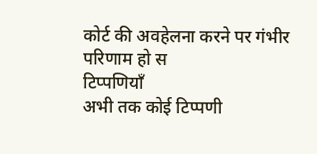कोर्ट की अवहेलना करने पर गंभीर परिणाम हो स
टिप्पणियाँ
अभी तक कोई टिप्पणी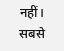नहीं। सबसे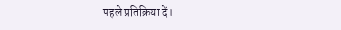पहले प्रतिक्रिया दें।